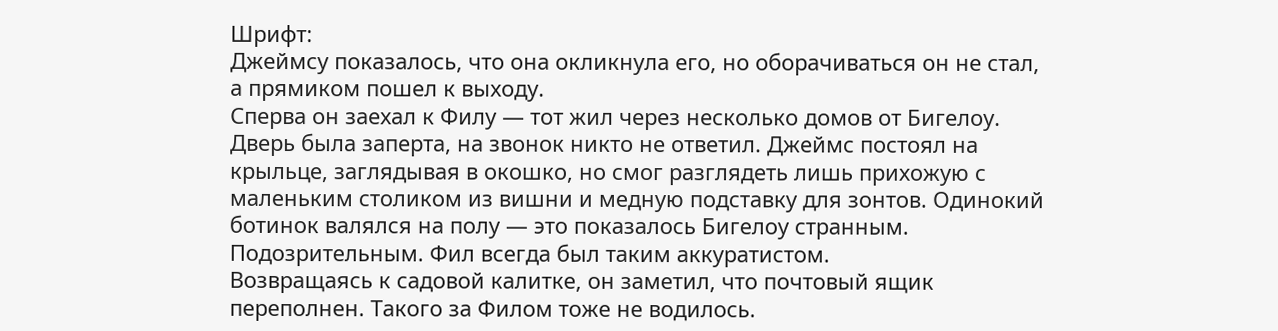Шрифт:
Джеймсу показалось, что она окликнула его, но оборачиваться он не стал, а прямиком пошел к выходу.
Сперва он заехал к Филу — тот жил через несколько домов от Бигелоу. Дверь была заперта, на звонок никто не ответил. Джеймс постоял на крыльце, заглядывая в окошко, но смог разглядеть лишь прихожую с маленьким столиком из вишни и медную подставку для зонтов. Одинокий ботинок валялся на полу — это показалось Бигелоу странным. Подозрительным. Фил всегда был таким аккуратистом.
Возвращаясь к садовой калитке, он заметил, что почтовый ящик переполнен. Такого за Филом тоже не водилось.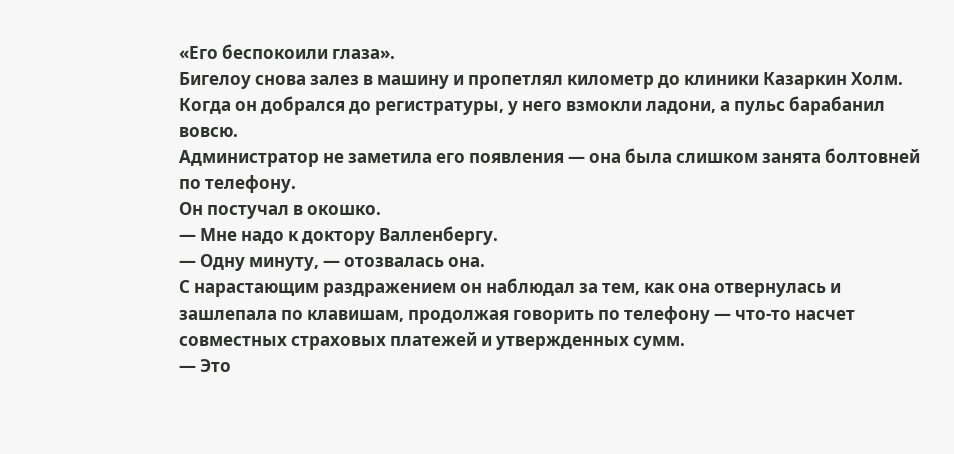«Его беспокоили глаза».
Бигелоу снова залез в машину и пропетлял километр до клиники Казаркин Холм. Когда он добрался до регистратуры, у него взмокли ладони, а пульс барабанил вовсю.
Администратор не заметила его появления — она была слишком занята болтовней по телефону.
Он постучал в окошко.
— Мне надо к доктору Валленбергу.
— Одну минуту, — отозвалась она.
С нарастающим раздражением он наблюдал за тем, как она отвернулась и зашлепала по клавишам, продолжая говорить по телефону — что-то насчет совместных страховых платежей и утвержденных сумм.
— Это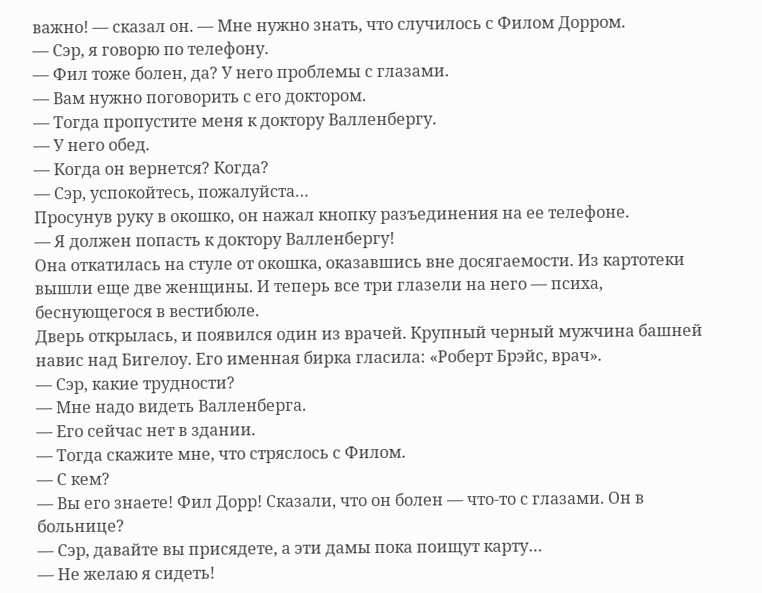важно! — сказал он. — Мне нужно знать, что случилось с Филом Дорром.
— Сэр, я говорю по телефону.
— Фил тоже болен, да? У него проблемы с глазами.
— Вам нужно поговорить с его доктором.
— Тогда пропустите меня к доктору Валленбергу.
— У него обед.
— Когда он вернется? Когда?
— Сэр, успокойтесь, пожалуйста…
Просунув руку в окошко, он нажал кнопку разъединения на ее телефоне.
— Я должен попасть к доктору Валленбергу!
Она откатилась на стуле от окошка, оказавшись вне досягаемости. Из картотеки вышли еще две женщины. И теперь все три глазели на него — психа, беснующегося в вестибюле.
Дверь открылась, и появился один из врачей. Крупный черный мужчина башней навис над Бигелоу. Его именная бирка гласила: «Роберт Брэйс, врач».
— Сэр, какие трудности?
— Мне надо видеть Валленберга.
— Его сейчас нет в здании.
— Тогда скажите мне, что стряслось с Филом.
— С кем?
— Вы его знаете! Фил Дорр! Сказали, что он болен — что-то с глазами. Он в больнице?
— Сэр, давайте вы присядете, а эти дамы пока поищут карту…
— Не желаю я сидеть!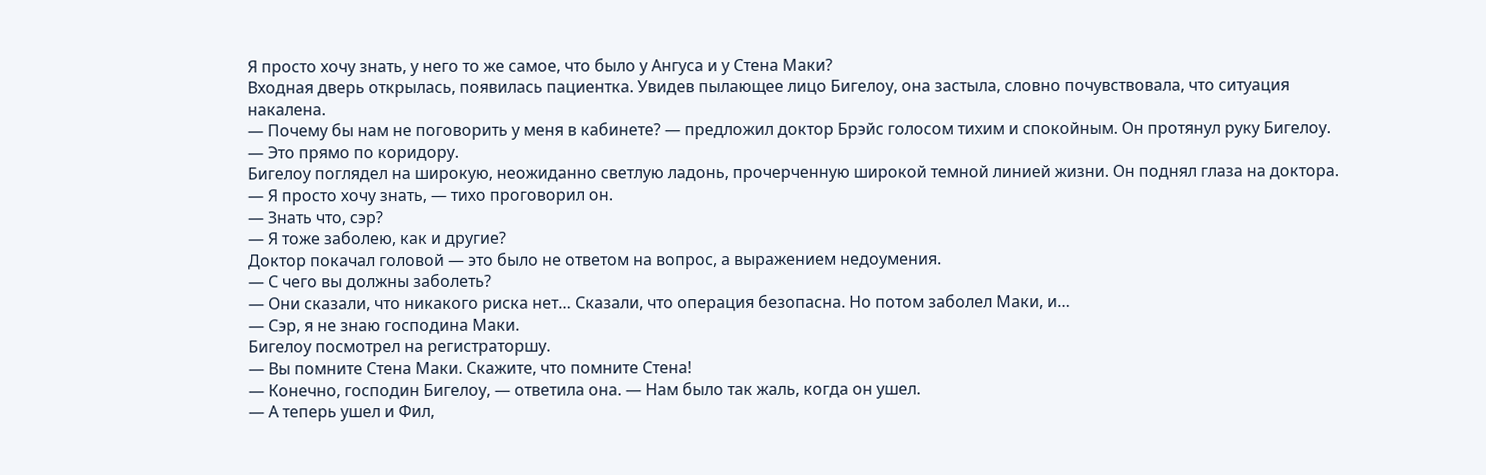Я просто хочу знать, у него то же самое, что было у Ангуса и у Стена Маки?
Входная дверь открылась, появилась пациентка. Увидев пылающее лицо Бигелоу, она застыла, словно почувствовала, что ситуация накалена.
— Почему бы нам не поговорить у меня в кабинете? — предложил доктор Брэйс голосом тихим и спокойным. Он протянул руку Бигелоу. — Это прямо по коридору.
Бигелоу поглядел на широкую, неожиданно светлую ладонь, прочерченную широкой темной линией жизни. Он поднял глаза на доктора.
— Я просто хочу знать, — тихо проговорил он.
— Знать что, сэр?
— Я тоже заболею, как и другие?
Доктор покачал головой — это было не ответом на вопрос, а выражением недоумения.
— С чего вы должны заболеть?
— Они сказали, что никакого риска нет… Сказали, что операция безопасна. Но потом заболел Маки, и…
— Сэр, я не знаю господина Маки.
Бигелоу посмотрел на регистраторшу.
— Вы помните Стена Маки. Скажите, что помните Стена!
— Конечно, господин Бигелоу, — ответила она. — Нам было так жаль, когда он ушел.
— А теперь ушел и Фил,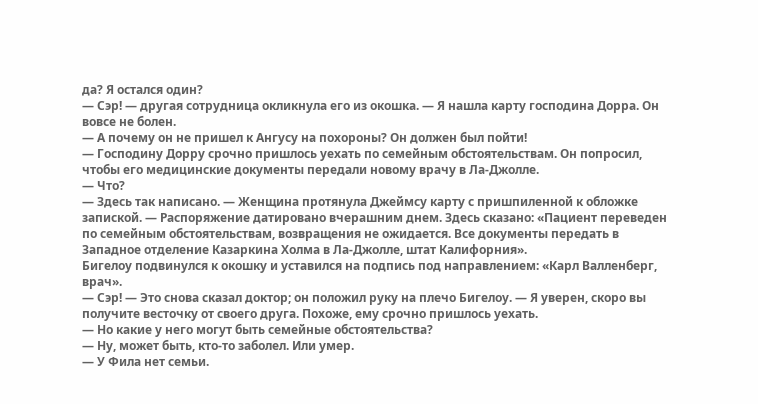да? Я остался один?
— Сэр! — другая сотрудница окликнула его из окошка. — Я нашла карту господина Дорра. Он вовсе не болен.
— А почему он не пришел к Ангусу на похороны? Он должен был пойти!
— Господину Дорру срочно пришлось уехать по семейным обстоятельствам. Он попросил, чтобы его медицинские документы передали новому врачу в Ла-Джолле.
— Что?
— Здесь так написано. — Женщина протянула Джеймсу карту с пришпиленной к обложке запиской. — Распоряжение датировано вчерашним днем. Здесь сказано: «Пациент переведен по семейным обстоятельствам, возвращения не ожидается. Все документы передать в Западное отделение Казаркина Холма в Ла-Джолле, штат Калифорния».
Бигелоу подвинулся к окошку и уставился на подпись под направлением: «Карл Валленберг, врач».
— Сэр! — Это снова сказал доктор; он положил руку на плечо Бигелоу. — Я уверен, скоро вы получите весточку от своего друга. Похоже, ему срочно пришлось уехать.
— Но какие у него могут быть семейные обстоятельства?
— Ну, может быть, кто-то заболел. Или умер.
— У Фила нет семьи.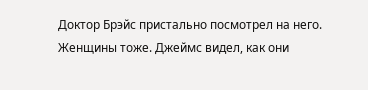Доктор Брэйс пристально посмотрел на него. Женщины тоже. Джеймс видел, как они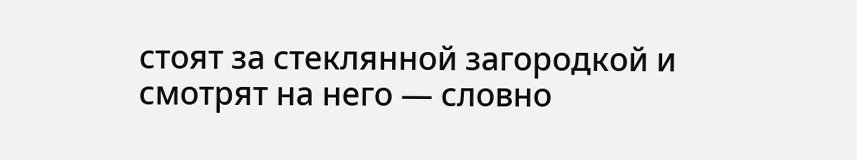стоят за стеклянной загородкой и смотрят на него — словно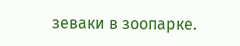зеваки в зоопарке.